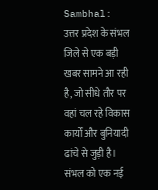Sambhal: उत्तर प्रदेश के संभल जिले से एक बड़ी खबर सामने आ रही है, जो सीधे तौर पर वहां चल रहे विकास कार्यों और बुनियादी ढांचे से जुड़ी है। संभल को एक नई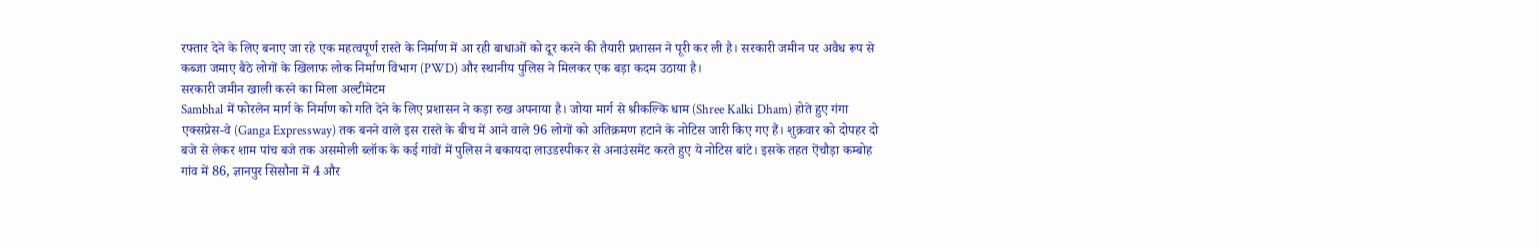रफ्तार देने के लिए बनाए जा रहे एक महत्वपूर्ण रास्ते के निर्माण में आ रही बाधाओं को दूर करने की तैयारी प्रशासन ने पूरी कर ली है। सरकारी जमीन पर अवैध रूप से कब्जा जमाए बैठे लोगों के खिलाफ लोक निर्माण विभाग (PWD) और स्थानीय पुलिस ने मिलकर एक बड़ा कदम उठाया है।
सरकारी जमीन खाली करने का मिला अल्टीमेटम
Sambhal में फोरलेन मार्ग के निर्माण को गति देने के लिए प्रशासन ने कड़ा रुख अपनाया है। जोया मार्ग से श्रीकल्कि धाम (Shree Kalki Dham) होते हुए गंगा एक्सप्रेस-वे (Ganga Expressway) तक बनने वाले इस रास्ते के बीच में आने वाले 96 लोगों को अतिक्रमण हटाने के नोटिस जारी किए गए हैं। शुक्रवार को दोपहर दो बजे से लेकर शाम पांच बजे तक असमोली ब्लॉक के कई गांवों में पुलिस ने बकायदा लाउडस्पीकर से अनाउंसमेंट करते हुए ये नोटिस बांटे। इसके तहत ऐंचौड़ा कम्बोह गांव में 86, ज्ञानपुर सिसौना में 4 और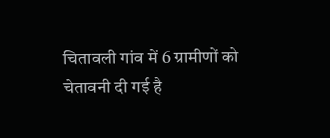चितावली गांव में 6 ग्रामीणों को चेतावनी दी गई है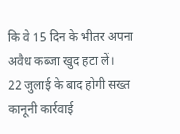कि वे 15 दिन के भीतर अपना अवैध कब्जा खुद हटा लें।
22 जुलाई के बाद होगी सख्त कानूनी कार्रवाई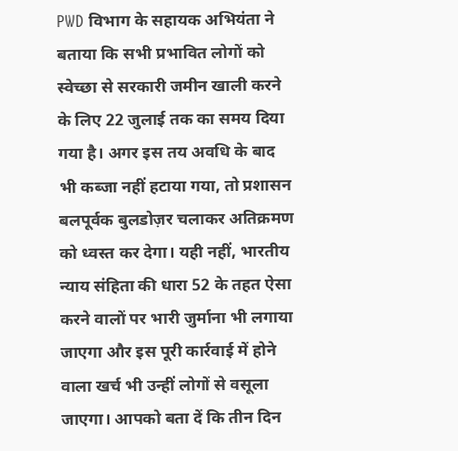PWD विभाग के सहायक अभियंता ने बताया कि सभी प्रभावित लोगों को स्वेच्छा से सरकारी जमीन खाली करने के लिए 22 जुलाई तक का समय दिया गया है। अगर इस तय अवधि के बाद भी कब्जा नहीं हटाया गया, तो प्रशासन बलपूर्वक बुलडोज़र चलाकर अतिक्रमण को ध्वस्त कर देगा। यही नहीं, भारतीय न्याय संहिता की धारा 52 के तहत ऐसा करने वालों पर भारी जुर्माना भी लगाया जाएगा और इस पूरी कार्रवाई में होने वाला खर्च भी उन्हीं लोगों से वसूला जाएगा। आपको बता दें कि तीन दिन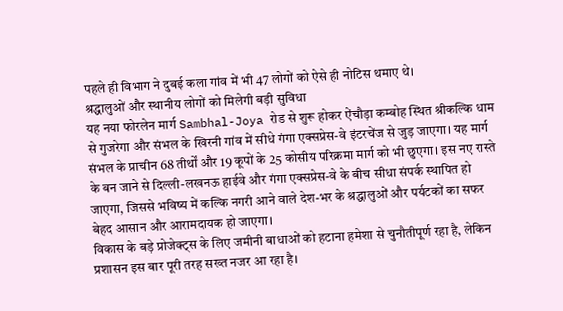पहले ही विभाग ने दुबई कला गांव में भी 47 लोगों को ऐसे ही नोटिस थमाए थे।
श्रद्धालुओं और स्थानीय लोगों को मिलेगी बड़ी सुविधा
यह नया फोरलेन मार्ग Sambhal-Joya रोड से शुरू होकर ऐंचौड़ा कम्बोह स्थित श्रीकल्कि धाम से गुजरेगा और संभल के खिरनी गांव में सीधे गंगा एक्सप्रेस-वे इंटरचेंज से जुड़ जाएगा। यह मार्ग संभल के प्राचीन 68 तीर्थों और 19 कूपों के 25 कोसीय परिक्रमा मार्ग को भी छुएगा। इस नए रास्ते के बन जाने से दिल्ली-लखनऊ हाईवे और गंगा एक्सप्रेस-वे के बीच सीधा संपर्क स्थापित हो जाएगा, जिससे भविष्य में कल्कि नगरी आने वाले देश-भर के श्रद्धालुओं और पर्यटकों का सफर बेहद आसान और आरामदायक हो जाएगा।
विकास के बड़े प्रोजेक्ट्स के लिए जमीनी बाधाओं को हटाना हमेशा से चुनौतीपूर्ण रहा है, लेकिन प्रशासन इस बार पूरी तरह सख्त नजर आ रहा है।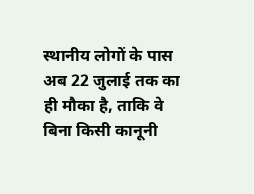स्थानीय लोगों के पास अब 22 जुलाई तक का ही मौका है, ताकि वे बिना किसी कानूनी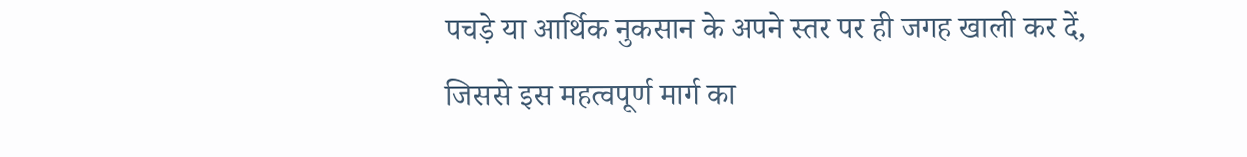पचड़े या आर्थिक नुकसान के अपने स्तर पर ही जगह खाली कर दें, जिससे इस महत्वपूर्ण मार्ग का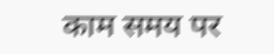काम समय पर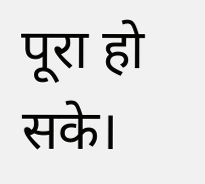पूरा हो सके।